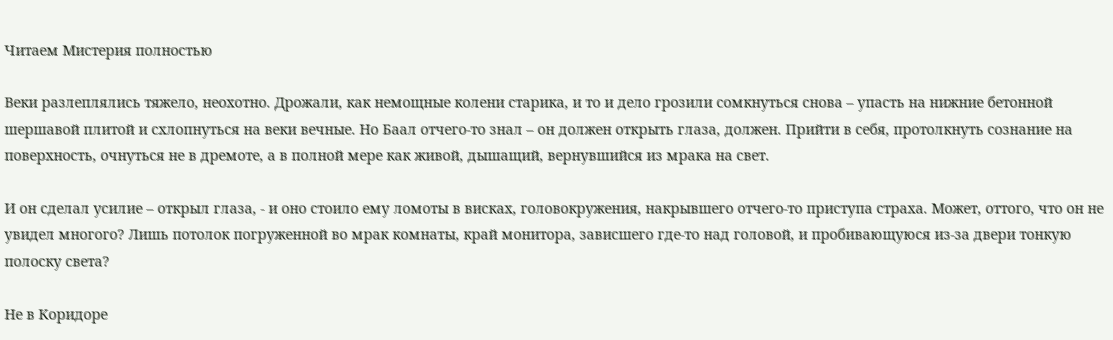Читаем Мистерия полностью

Веки разлеплялись тяжело, неохотно. Дрожали, как немощные колени старика, и то и дело грозили сомкнуться снова – упасть на нижние бетонной шершавой плитой и схлопнуться на веки вечные. Но Баал отчего-то знал – он должен открыть глаза, должен. Прийти в себя, протолкнуть сознание на поверхность, очнуться не в дремоте, а в полной мере как живой, дышащий, вернувшийся из мрака на свет.

И он сделал усилие – открыл глаза, - и оно стоило ему ломоты в висках, головокружения, накрывшего отчего-то приступа страха. Может, оттого, что он не увидел многого? Лишь потолок погруженной во мрак комнаты, край монитора, зависшего где-то над головой, и пробивающуюся из-за двери тонкую полоску света?

Не в Коридоре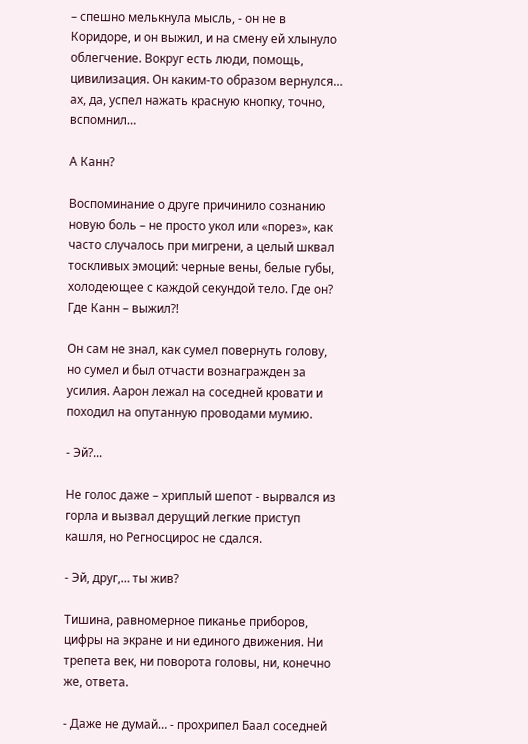– спешно мелькнула мысль, - он не в Коридоре, и он выжил, и на смену ей хлынуло облегчение. Вокруг есть люди, помощь, цивилизация. Он каким-то образом вернулся… ах, да, успел нажать красную кнопку, точно, вспомнил…

А Канн?

Воспоминание о друге причинило сознанию новую боль – не просто укол или «порез», как часто случалось при мигрени, а целый шквал тоскливых эмоций: черные вены, белые губы, холодеющее с каждой секундой тело. Где он? Где Канн – выжил?!

Он сам не знал, как сумел повернуть голову, но сумел и был отчасти вознагражден за усилия. Аарон лежал на соседней кровати и походил на опутанную проводами мумию.

- Эй?...

Не голос даже – хриплый шепот - вырвался из горла и вызвал дерущий легкие приступ кашля, но Регносцирос не сдался.

- Эй, друг,… ты жив?

Тишина, равномерное пиканье приборов, цифры на экране и ни единого движения. Ни трепета век, ни поворота головы, ни, конечно же, ответа.

- Даже не думай… - прохрипел Баал соседней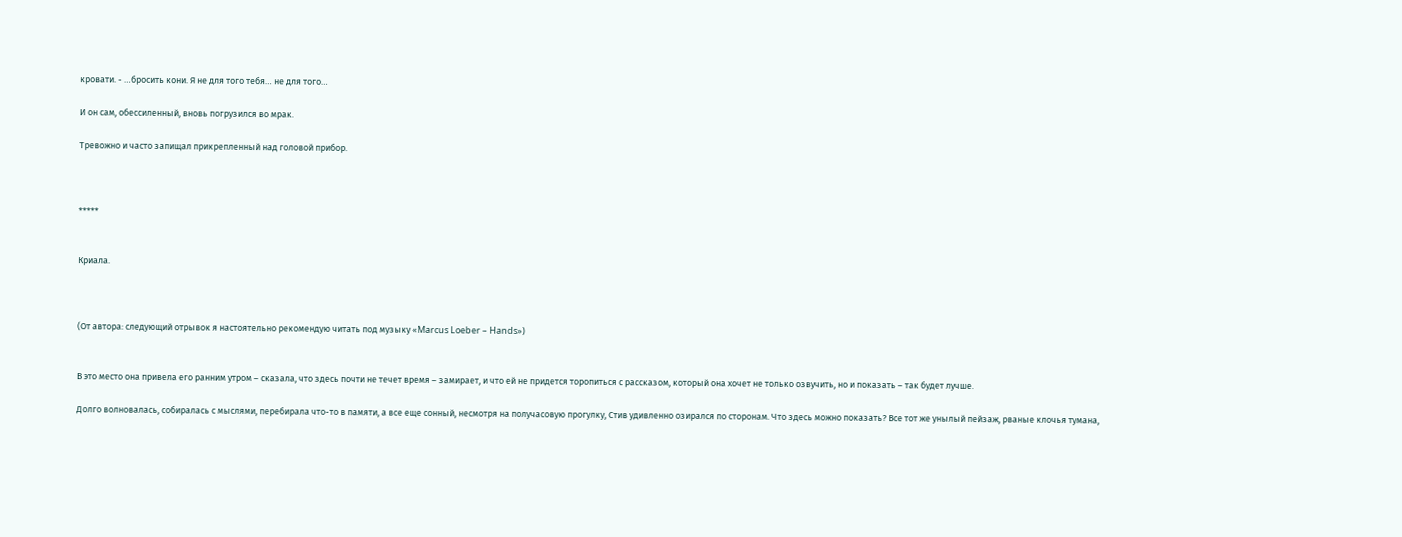кровати. - …бросить кони. Я не для того тебя… не для того…

И он сам, обессиленный, вновь погрузился во мрак.

Тревожно и часто запищал прикрепленный над головой прибор.



*****


Криала.



(От автора: следующий отрывок я настоятельно рекомендую читать под музыку «Marcus Loeber – Hands»)


В это место она привела его ранним утром – сказала, что здесь почти не течет время – замирает, и что ей не придется торопиться с рассказом, который она хочет не только озвучить, но и показать – так будет лучше.

Долго волновалась, собиралась с мыслями, перебирала что-то в памяти, а все еще сонный, несмотря на получасовую прогулку, Стив удивленно озирался по сторонам. Что здесь можно показать? Все тот же унылый пейзаж, рваные клочья тумана,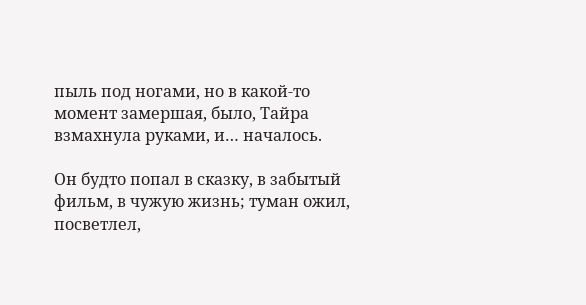пыль под ногами, но в какой-то момент замершая, было, Тайра взмахнула руками, и… началось.

Он будто попал в сказку, в забытый фильм, в чужую жизнь; туман ожил, посветлел,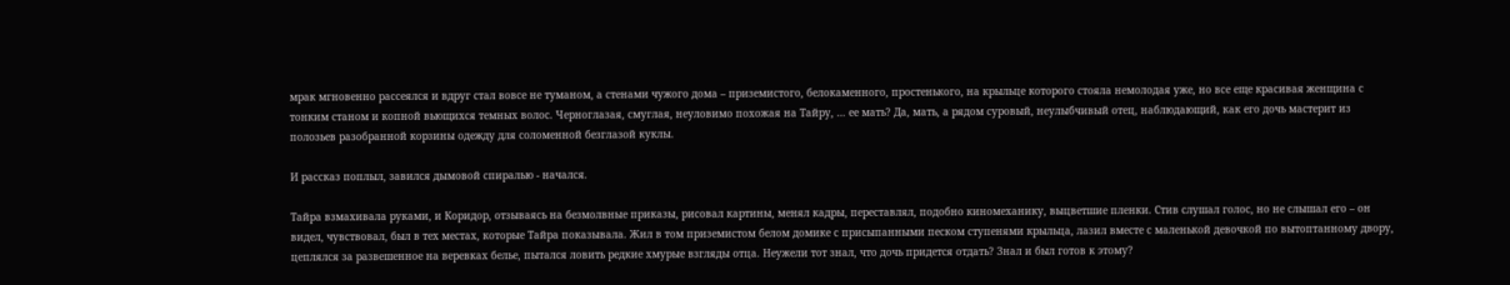мрак мгновенно рассеялся и вдруг стал вовсе не туманом, а стенами чужого дома – приземистого, белокаменного, простенького, на крыльце которого стояла немолодая уже, но все еще красивая женщина с тонким станом и копной вьющихся темных волос. Черноглазая, смуглая, неуловимо похожая на Тайру, … ее мать? Да, мать, а рядом суровый, неулыбчивый отец, наблюдающий, как его дочь мастерит из полозьев разобранной корзины одежду для соломенной безглазой куклы.

И рассказ поплыл, завился дымовой спиралью - начался.

Тайра взмахивала руками, и Коридор, отзываясь на безмолвные приказы, рисовал картины, менял кадры, переставлял, подобно киномеханику, выцветшие пленки. Стив слушал голос, но не слышал его – он видел, чувствовал, был в тех местах, которые Тайра показывала. Жил в том приземистом белом домике с присыпанными песком ступенями крыльца, лазил вместе с маленькой девочкой по вытоптанному двору, цеплялся за развешенное на веревках белье, пытался ловить редкие хмурые взгляды отца. Неужели тот знал, что дочь придется отдать? Знал и был готов к этому?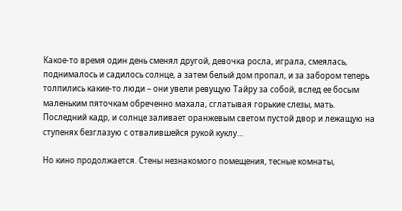Какое-то время один день сменял другой, девочка росла, играла, смеялась, поднималось и садилось солнце, а затем белый дом пропал, и за забором теперь толпились какие-то люди – они увели ревущую Тайру за собой, вслед ее босым маленьким пяточкам обреченно махала, сглатывая горькие слезы, мать. Последний кадр, и солнце заливает оранжевым светом пустой двор и лежащую на ступенях безглазую с отвалившейся рукой куклу…

Но кино продолжается. Стены незнакомого помещения, тесные комнаты,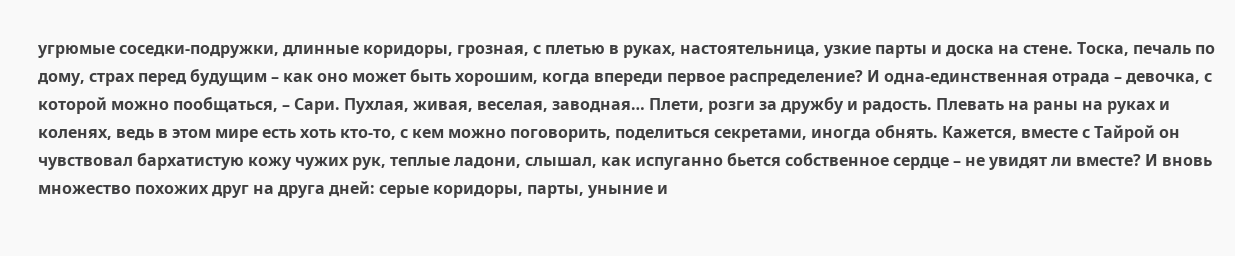угрюмые соседки-подружки, длинные коридоры, грозная, с плетью в руках, настоятельница, узкие парты и доска на стене. Тоска, печаль по дому, страх перед будущим – как оно может быть хорошим, когда впереди первое распределение? И одна-единственная отрада – девочка, с которой можно пообщаться, – Сари. Пухлая, живая, веселая, заводная… Плети, розги за дружбу и радость. Плевать на раны на руках и коленях, ведь в этом мире есть хоть кто-то, с кем можно поговорить, поделиться секретами, иногда обнять. Кажется, вместе с Тайрой он чувствовал бархатистую кожу чужих рук, теплые ладони, слышал, как испуганно бьется собственное сердце – не увидят ли вместе? И вновь множество похожих друг на друга дней: серые коридоры, парты, уныние и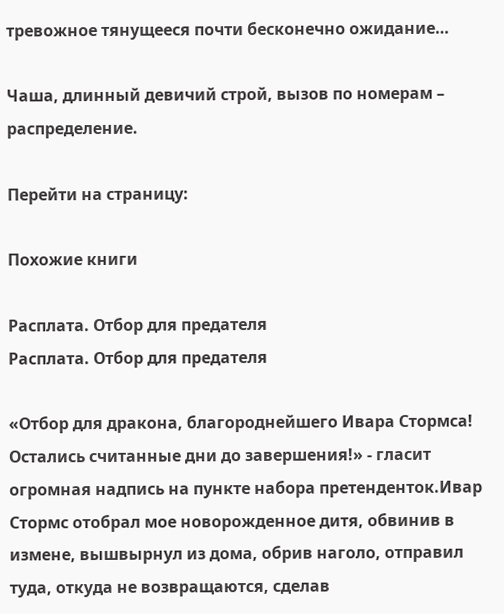тревожное тянущееся почти бесконечно ожидание…

Чаша, длинный девичий строй, вызов по номерам – распределение.

Перейти на страницу:

Похожие книги

Расплата. Отбор для предателя
Расплата. Отбор для предателя

«Отбор для дракона, благороднейшего Ивара Стормса! Остались считанные дни до завершения!» - гласит огромная надпись на пункте набора претенденток.Ивар Стормс отобрал мое новорожденное дитя, обвинив в измене, вышвырнул из дома, обрив наголо, отправил туда, откуда не возвращаются, сделав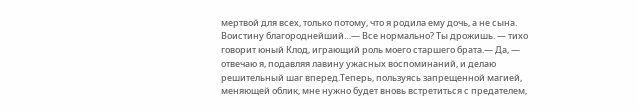мертвой для всех, только потому, что я родила ему дочь, а не сына. Воистину благороднейший…— Все нормально? Ты дрожишь. — тихо говорит юный Клод, играющий роль моего старшего брата.— Да, — отвечаю я, подавляя лавину ужасных воспоминаний, и делаю решительный шаг вперед.Теперь, пользуясь запрещенной магией, меняющей облик, мне нужно будет вновь встретиться с предателем,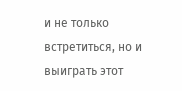и не только встретиться, но и выиграть этот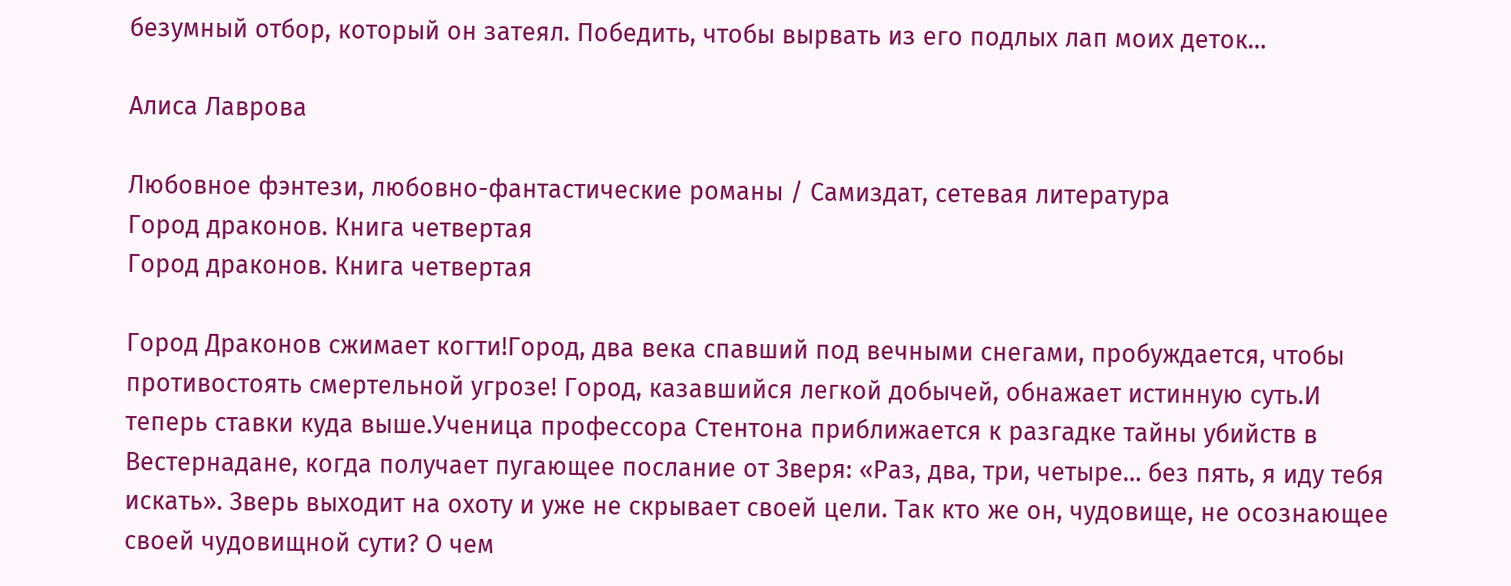безумный отбор, который он затеял. Победить, чтобы вырвать из его подлых лап моих деток…

Алиса Лаврова

Любовное фэнтези, любовно-фантастические романы / Самиздат, сетевая литература
Город драконов. Книга четвертая
Город драконов. Книга четвертая

Город Драконов сжимает когти!Город, два века спавший под вечными снегами, пробуждается, чтобы противостоять смертельной угрозе! Город, казавшийся легкой добычей, обнажает истинную суть.И теперь ставки куда выше.Ученица профессора Стентона приближается к разгадке тайны убийств в Вестернадане, когда получает пугающее послание от Зверя: «Раз, два, три, четыре… без пять, я иду тебя искать». Зверь выходит на охоту и уже не скрывает своей цели. Так кто же он, чудовище, не осознающее своей чудовищной сути? О чем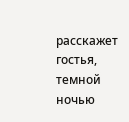расскажет гостья, темной ночью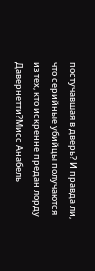постучавшая в дверь? И правда ли, что серийные убийцы получаются из тех, кто искренне предан лорду Давернетти?Мисс Анабель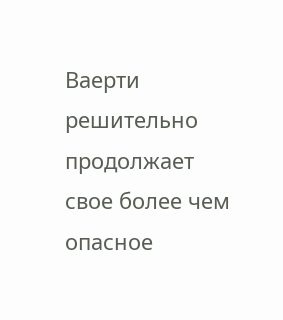Ваерти решительно продолжает свое более чем опасное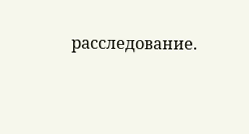расследование.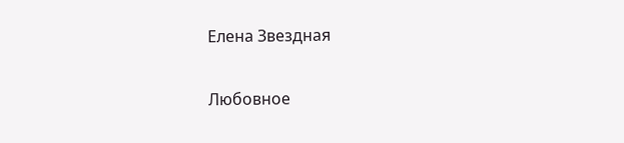Елена Звездная

Любовное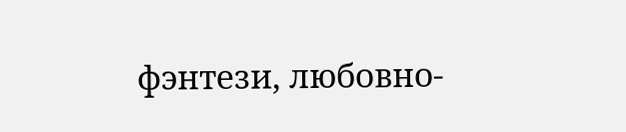фэнтези, любовно-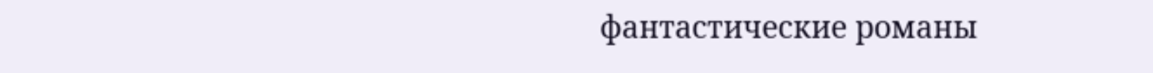фантастические романы